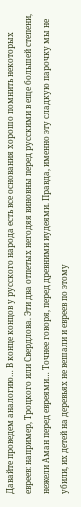Давайте проведем аналогию… В конце концов у русского народа есть все основания хорошо помнить некоторых евреев: например, Троцкого или Свердлова. Эти два отпетых негодяя виновны перед русскими в еще большей степени, нежели Аман перед евреями… Точнее говоря, перед древними иудеями. Правда, именно эту сладкую парочку мы не убили, их детей на деревьях не вешали и евреев по этому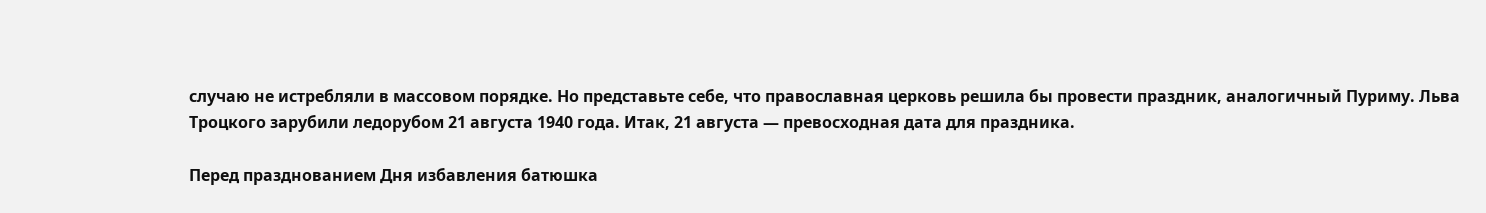случаю не истребляли в массовом порядке. Но представьте себе, что православная церковь решила бы провести праздник, аналогичный Пуриму. Льва Троцкого зарубили ледорубом 21 августа 1940 года. Итак, 21 августа — превосходная дата для праздника.

Перед празднованием Дня избавления батюшка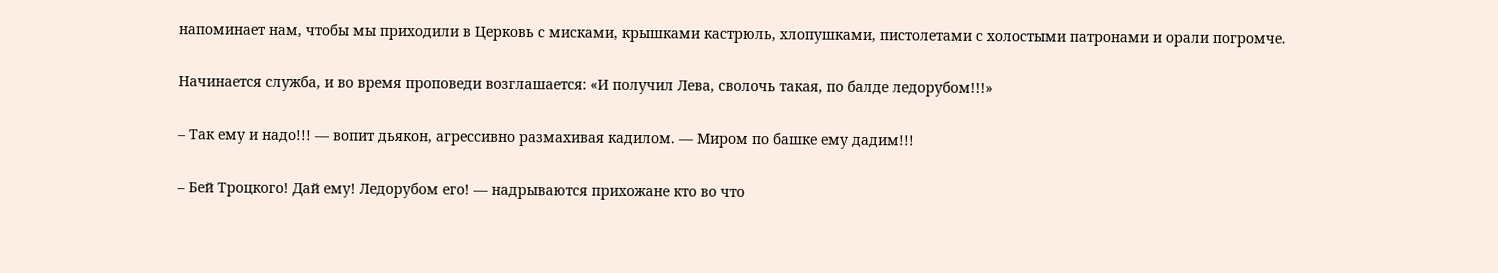напоминает нам, чтобы мы приходили в Церковь с мисками, крышками кастрюль, хлопушками, пистолетами с холостыми патронами и орали погромче.

Начинается служба, и во время проповеди возглашается: «И получил Лева, сволочь такая, по балде ледорубом!!!»

– Так ему и надо!!! — вопит дьякон, агрессивно размахивая кадилом. — Миром по башке ему дадим!!!

– Бей Троцкого! Дай ему! Ледорубом его! — надрываются прихожане кто во что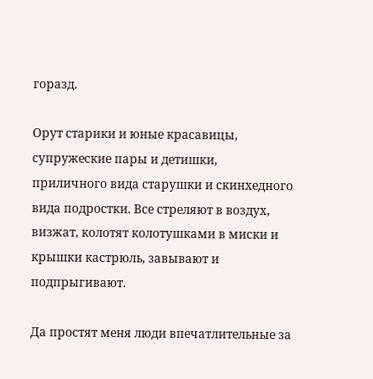горазд.

Орут старики и юные красавицы, супружеские пары и детишки, приличного вида старушки и скинхедного вида подростки. Все стреляют в воздух, визжат, колотят колотушками в миски и крышки кастрюль, завывают и подпрыгивают.

Да простят меня люди впечатлительные за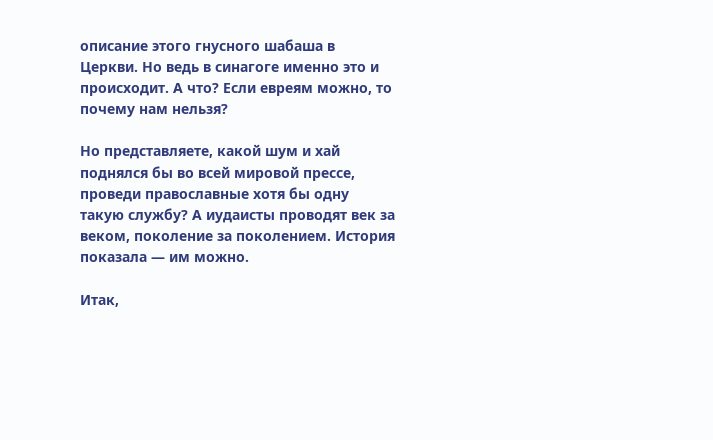описание этого гнусного шабаша в Церкви. Но ведь в синагоге именно это и происходит. А что? Если евреям можно, то почему нам нельзя?

Но представляете, какой шум и хай поднялся бы во всей мировой прессе, проведи православные хотя бы одну такую службу? А иудаисты проводят век за веком, поколение за поколением. История показала — им можно.

Итак,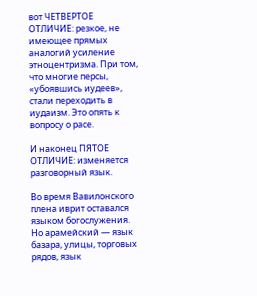вот ЧЕТВЕРТОЕ ОТЛИЧИЕ: резкое, не имеющее прямых аналогий усиление этноцентризма. При том, что многие персы, «убоявшись иудеев», стали переходить в иудаизм. Это опять к вопросу о расе.

И наконец ПЯТОЕ ОТЛИЧИЕ: изменяется разговорный язык.

Во время Вавилонского плена иврит оставался языком богослужения. Но арамейский — язык базара, улицы, торговых рядов, язык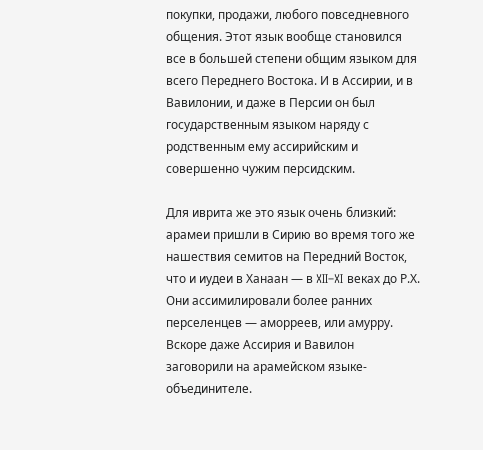покупки, продажи, любого повседневного общения. Этот язык вообще становился все в большей степени общим языком для всего Переднего Востока. И в Ассирии, и в Вавилонии, и даже в Персии он был государственным языком наряду с родственным ему ассирийским и совершенно чужим персидским.

Для иврита же это язык очень близкий: арамеи пришли в Сирию во время того же нашествия семитов на Передний Восток, что и иудеи в Ханаан — в XII–XI веках до Р.Х. Они ассимилировали более ранних перселенцев — аморреев, или амурру. Вскоре даже Ассирия и Вавилон заговорили на арамейском языке-объединителе.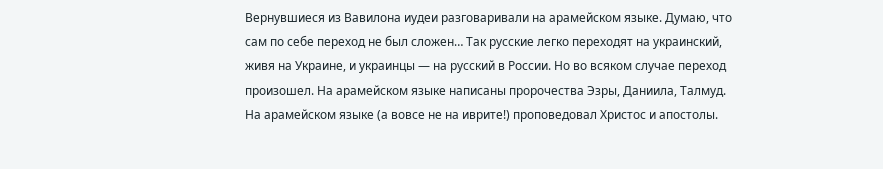Вернувшиеся из Вавилона иудеи разговаривали на арамейском языке. Думаю, что сам по себе переход не был сложен… Так русские легко переходят на украинский, живя на Украине, и украинцы — на русский в России. Но во всяком случае переход произошел. На арамейском языке написаны пророчества Эзры, Даниила, Талмуд. На арамейском языке (а вовсе не на иврите!) проповедовал Христос и апостолы.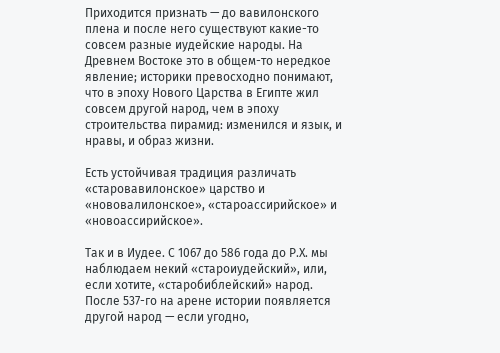Приходится признать — до вавилонского плена и после него существуют какие-то совсем разные иудейские народы. На Древнем Востоке это в общем-то нередкое явление; историки превосходно понимают, что в эпоху Нового Царства в Египте жил совсем другой народ, чем в эпоху строительства пирамид: изменился и язык, и нравы, и образ жизни.

Есть устойчивая традиция различать «старовавилонское» царство и «нововалилонское», «староассирийское» и «новоассирийское».

Так и в Иудее. С 1067 до 586 года до Р.Х. мы наблюдаем некий «староиудейский», или, если хотите, «старобиблейский» народ. После 537-го на арене истории появляется другой народ — если угодно,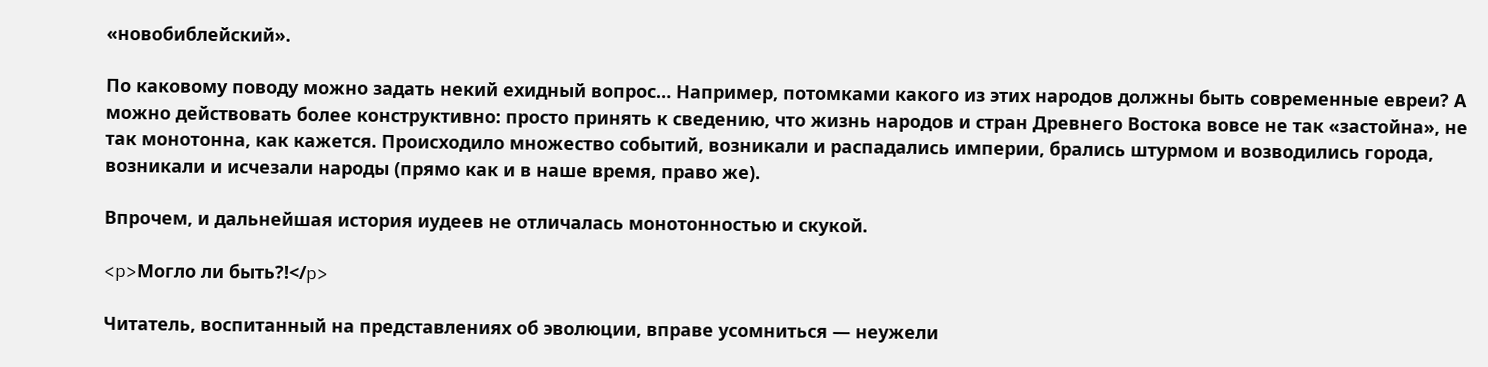«новобиблейский».

По каковому поводу можно задать некий ехидный вопрос… Например, потомками какого из этих народов должны быть современные евреи? А можно действовать более конструктивно: просто принять к сведению, что жизнь народов и стран Древнего Востока вовсе не так «застойна», не так монотонна, как кажется. Происходило множество событий, возникали и распадались империи, брались штурмом и возводились города, возникали и исчезали народы (прямо как и в наше время, право же).

Впрочем, и дальнейшая история иудеев не отличалась монотонностью и скукой.

<p>Могло ли быть?!</p>

Читатель, воспитанный на представлениях об эволюции, вправе усомниться — неужели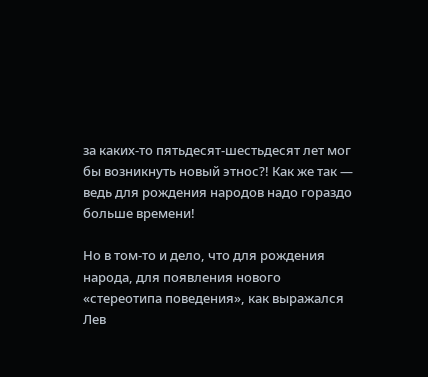за каких-то пятьдесят-шестьдесят лет мог бы возникнуть новый этнос?! Как же так — ведь для рождения народов надо гораздо больше времени!

Но в том-то и дело, что для рождения народа, для появления нового «стереотипа поведения», как выражался Лев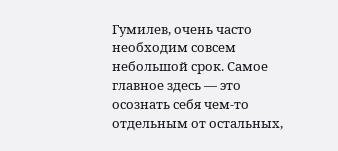Гумилев, очень часто необходим совсем небольшой срок. Самое главное здесь — это осознать себя чем-то отдельным от остальных,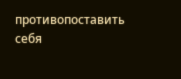противопоставить себя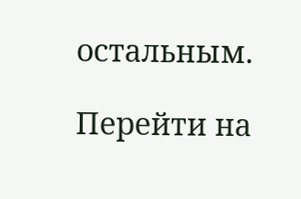остальным.

Перейти на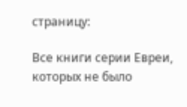страницу:

Все книги серии Евреи, которых не было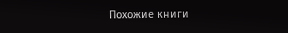Похожие книги